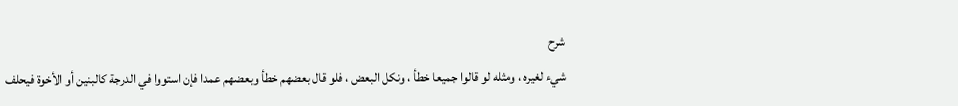شرح
شيء لغيره ، ومثله لو قالوا جميعا خطأ ، ونكل البعض ، فلو قال بعضهم خطأ وبعضهم عمدا فإن استووا في الدرجة كالبنين أو الأخوة فيحلف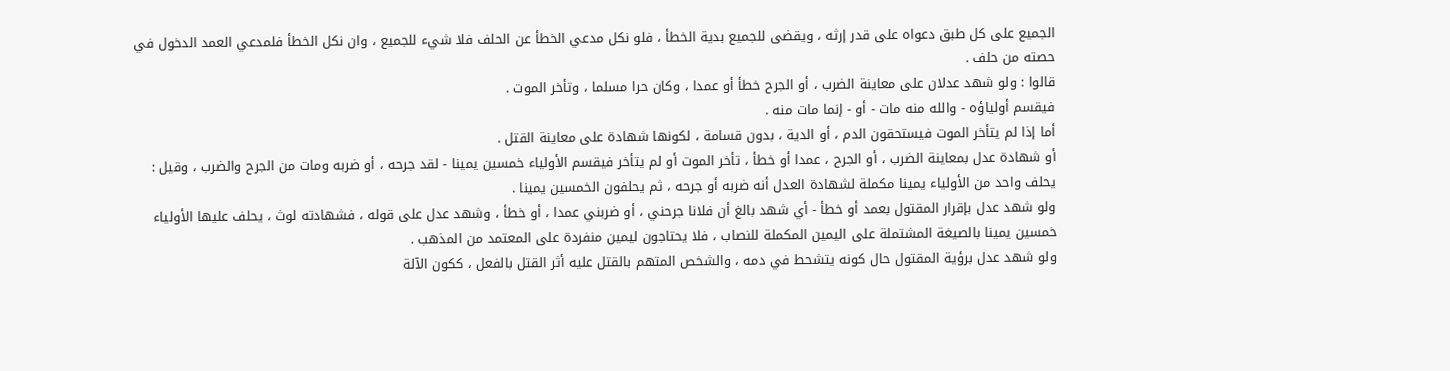الجميع على كل طبق دعواه على قدر إرثه ، ويقضى للجميع بدية الخطأ ، فلو نكل مدعي الخطأ عن الحلف فلا شيء للجميع ، وان نكل الخطأ فلمدعي العمد الدخول في حصته من حلف .
قالوا : ولو شهد عدلان على معاينة الضرب ، أو الجرح خطأ أو عمدا ، وكان حرا مسلما ، وتأخر الموت .
فيقسم أولياؤه - والله منه مات - أو - إنما مات منه .
أما إذا لم يتأخر الموت فيستحقون الدم ، أو الدية ، بدون قسامة ، لكونها شهادة على معاينة القتل .
أو شهادة عدل بمعاينة الضرب ، أو الجرح ، عمدا أو خطأ ، تأخر الموت أو لم يتأخر فيقسم الأولياء خمسين يمينا - لقد جرحه ، أو ضربه ومات من الجرح والضرب ، وقيل : يحلف واحد من الأولياء يمينا مكملة لشهادة العدل أنه ضربه أو جرحه ، ثم يحلفون الخمسين يمينا .
ولو شهد عدل بإقرار المقتول بعمد أو خطأ - أي شهد بالغ أن فلانا جرحني ، أو ضربني عمدا ، أو خطأ ، وشهد عدل على قوله ، فشهادته لوث ، يحلف عليها الأولياء خمسين يمينا بالصيغة المشتملة على اليمين المكملة للنصاب ، فلا يحتاجون ليمين منفردة على المعتمد من المذهب .
ولو شهد عدل برؤية المقتول حال كونه يتشحط في دمه ، والشخص المتهم بالقتل عليه أثر القتل بالفعل ، ككون الآلة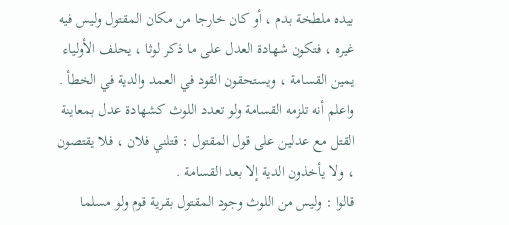بيده ملطخة بدم ، أو كان خارجا من مكان المقتول وليس فيه غيره ، فتكون شهادة العدل على ما ذكر لوثا ، يحلف الأولياء يمين القسامة ، ويستحقون القود في العمد والدية في الخطأ .
واعلم أنه تلزمه القسامة ولو تعدد اللوث كشهادة عدل بمعاينة القتل مع عدلين على قول المقتول : قتلني فلان ، فلا يقتصون ، ولا يأخذون الدية إلا بعد القسامة .
قالوا : وليس من اللوث وجود المقتول بقرية قوم ولو مسلما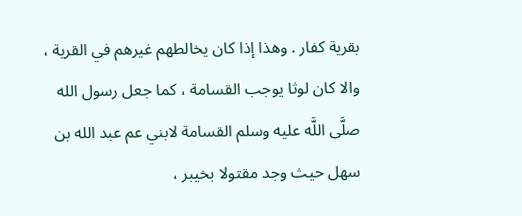بقرية كفار . وهذا إذا كان يخالطهم غيرهم في القرية ، والا كان لوثا يوجب القسامة ، كما جعل رسول الله صلَّى اللَّه عليه وسلم القسامة لابني عم عبد الله بن سهل حيث وجد مقتولا بخيبر ،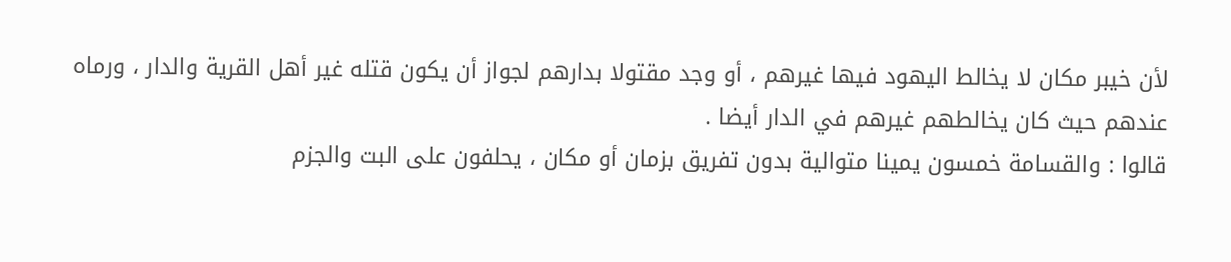لأن خيبر مكان لا يخالط اليهود فيها غيرهم ، أو وجد مقتولا بدارهم لجواز أن يكون قتله غير أهل القرية والدار ، ورماه عندهم حيث كان يخالطهم غيرهم في الدار أيضا .
قالوا : والقسامة خمسون يمينا متوالية بدون تفريق بزمان أو مكان ، يحلفون على البت والجزم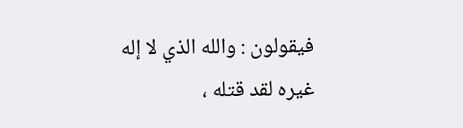فيقولون : والله الذي لا إله غيره لقد قتله ،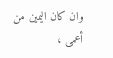وان كان اليمين من أعمى ،